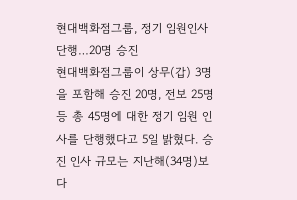현대백화점그룹, 정기 임원인사 단행…20명 승진
현대백화점그룹이 상무(갑) 3명을 포함해 승진 20명, 전보 25명 등 총 45명에 대한 정기 임원 인사를 단행했다고 5일 밝혔다. 승진 인사 규모는 지난해(34명)보다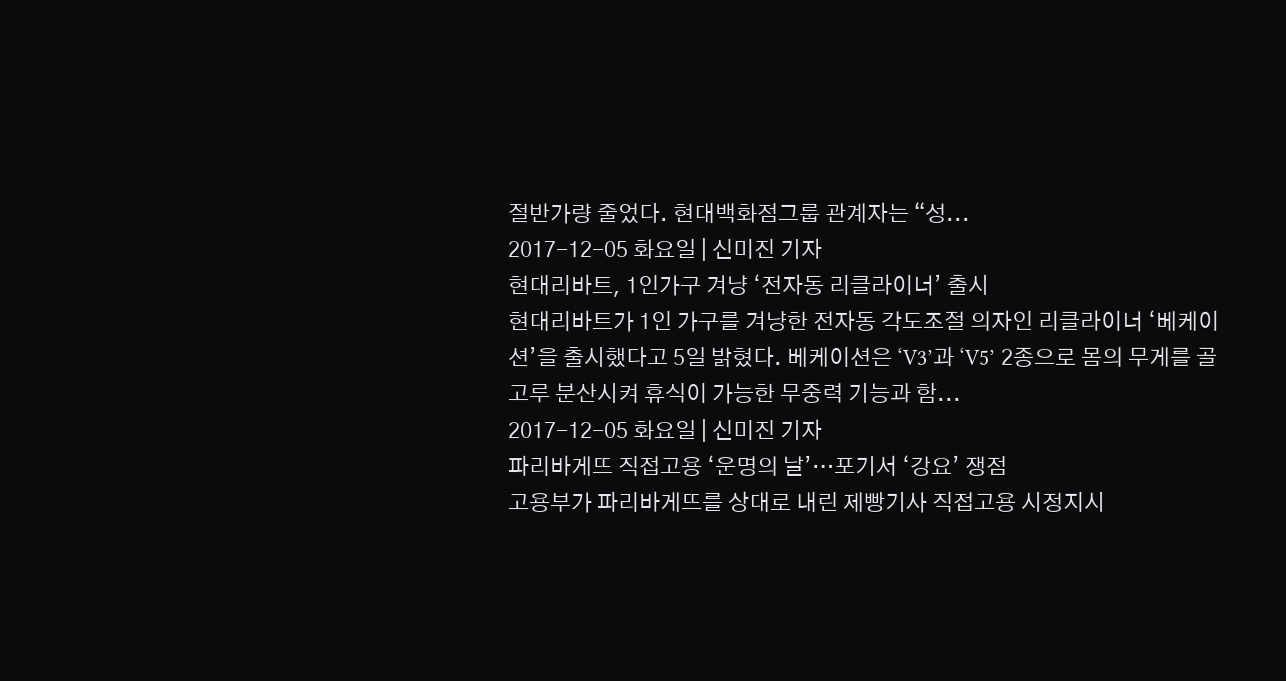절반가량 줄었다. 현대백화점그룹 관계자는 “성...
2017-12-05 화요일 | 신미진 기자
현대리바트, 1인가구 겨냥 ‘전자동 리클라이너’ 출시
현대리바트가 1인 가구를 겨냥한 전자동 각도조절 의자인 리클라이너 ‘베케이션’을 출시했다고 5일 밝혔다. 베케이션은 ‘V3’과 ‘V5’ 2종으로 몸의 무게를 골고루 분산시켜 휴식이 가능한 무중력 기능과 함...
2017-12-05 화요일 | 신미진 기자
파리바게뜨 직접고용 ‘운명의 날’…포기서 ‘강요’ 쟁점
고용부가 파리바게뜨를 상대로 내린 제빵기사 직접고용 시정지시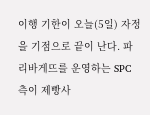이행 기한이 오늘(5일) 자정을 기점으로 끝이 난다. 파리바게뜨를 운영하는 SPC 측이 제빵사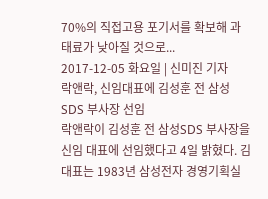70%의 직접고용 포기서를 확보해 과태료가 낮아질 것으로...
2017-12-05 화요일 | 신미진 기자
락앤락, 신임대표에 김성훈 전 삼성SDS 부사장 선임
락앤락이 김성훈 전 삼성SDS 부사장을 신임 대표에 선임했다고 4일 밝혔다. 김 대표는 1983년 삼성전자 경영기획실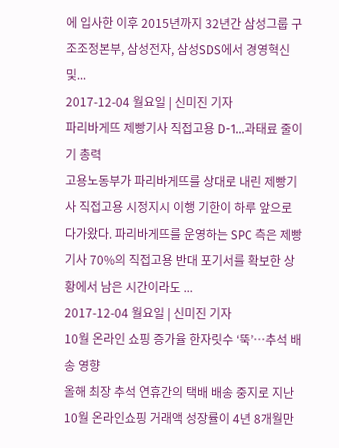에 입사한 이후 2015년까지 32년간 삼성그룹 구조조정본부, 삼성전자, 삼성SDS에서 경영혁신 및...
2017-12-04 월요일 | 신미진 기자
파리바게뜨 제빵기사 직접고용 D-1…과태료 줄이기 총력
고용노동부가 파리바게뜨를 상대로 내린 제빵기사 직접고용 시정지시 이행 기한이 하루 앞으로 다가왔다. 파리바게뜨를 운영하는 SPC 측은 제빵기사 70%의 직접고용 반대 포기서를 확보한 상황에서 남은 시간이라도 ...
2017-12-04 월요일 | 신미진 기자
10월 온라인 쇼핑 증가율 한자릿수 ‘뚝’…추석 배송 영향
올해 최장 추석 연휴간의 택배 배송 중지로 지난 10월 온라인쇼핑 거래액 성장률이 4년 8개월만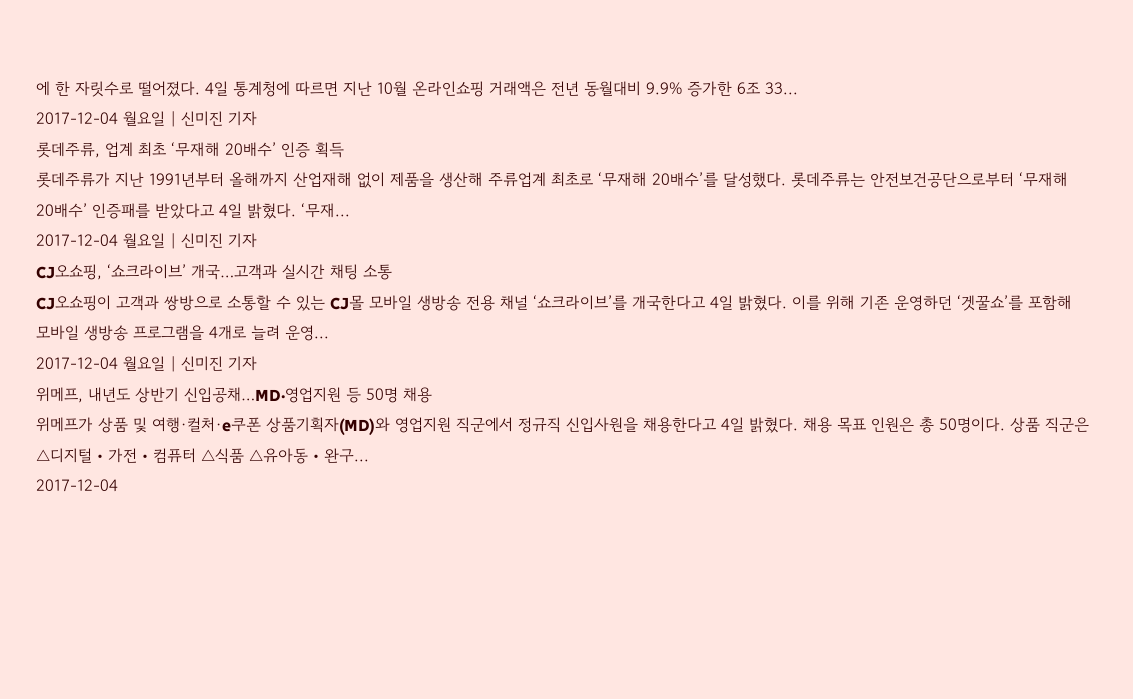에 한 자릿수로 떨어졌다. 4일 통계청에 따르면 지난 10월 온라인쇼핑 거래액은 전년 동월대비 9.9% 증가한 6조 33...
2017-12-04 월요일 | 신미진 기자
롯데주류, 업계 최초 ‘무재해 20배수’ 인증 획득
롯데주류가 지난 1991년부터 올해까지 산업재해 없이 제품을 생산해 주류업계 최초로 ‘무재해 20배수’를 달성했다. 롯데주류는 안전보건공단으로부터 ‘무재해 20배수’ 인증패를 받았다고 4일 밝혔다. ‘무재...
2017-12-04 월요일 | 신미진 기자
CJ오쇼핑, ‘쇼크라이브’ 개국…고객과 실시간 채팅 소통
CJ오쇼핑이 고객과 쌍방으로 소통할 수 있는 CJ몰 모바일 생방송 전용 채널 ‘쇼크라이브’를 개국한다고 4일 밝혔다. 이를 위해 기존 운영하던 ‘겟꿀쇼’를 포함해 모바일 생방송 프로그램을 4개로 늘려 운영...
2017-12-04 월요일 | 신미진 기자
위메프, 내년도 상반기 신입공채…MD·영업지원 등 50명 채용
위메프가 상품 및 여행·컬처·e쿠폰 상품기획자(MD)와 영업지원 직군에서 정규직 신입사원을 채용한다고 4일 밝혔다. 채용 목표 인원은 총 50명이다. 상품 직군은 △디지털‧가전‧컴퓨터 △식품 △유아동‧완구...
2017-12-04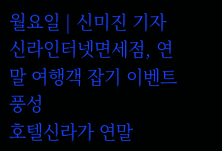월요일 | 신미진 기자
신라인터넷면세점, 연말 여행객 잡기 이벤트 풍성
호텔신라가 연말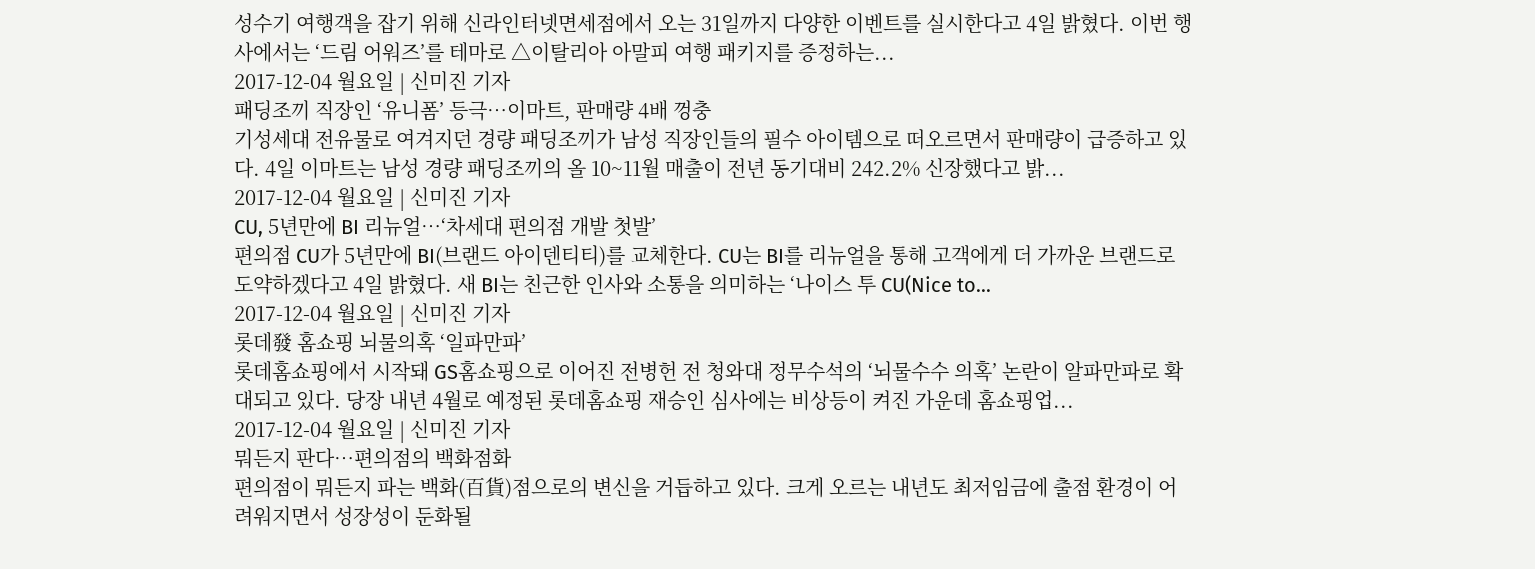성수기 여행객을 잡기 위해 신라인터넷면세점에서 오는 31일까지 다양한 이벤트를 실시한다고 4일 밝혔다. 이번 행사에서는 ‘드림 어워즈’를 테마로 △이탈리아 아말피 여행 패키지를 증정하는...
2017-12-04 월요일 | 신미진 기자
패딩조끼 직장인 ‘유니폼’ 등극…이마트, 판매량 4배 껑충
기성세대 전유물로 여겨지던 경량 패딩조끼가 남성 직장인들의 필수 아이템으로 떠오르면서 판매량이 급증하고 있다. 4일 이마트는 남성 경량 패딩조끼의 올 10~11월 매출이 전년 동기대비 242.2% 신장했다고 밝...
2017-12-04 월요일 | 신미진 기자
CU, 5년만에 BI 리뉴얼…‘차세대 편의점 개발 첫발’
편의점 CU가 5년만에 BI(브랜드 아이덴티티)를 교체한다. CU는 BI를 리뉴얼을 통해 고객에게 더 가까운 브랜드로 도약하겠다고 4일 밝혔다. 새 BI는 친근한 인사와 소통을 의미하는 ‘나이스 투 CU(Nice to...
2017-12-04 월요일 | 신미진 기자
롯데發 홈쇼핑 뇌물의혹 ‘일파만파’
롯데홈쇼핑에서 시작돼 GS홈쇼핑으로 이어진 전병헌 전 청와대 정무수석의 ‘뇌물수수 의혹’ 논란이 알파만파로 확대되고 있다. 당장 내년 4월로 예정된 롯데홈쇼핑 재승인 심사에는 비상등이 켜진 가운데 홈쇼핑업...
2017-12-04 월요일 | 신미진 기자
뭐든지 판다…편의점의 백화점화
편의점이 뭐든지 파는 백화(百貨)점으로의 변신을 거듭하고 있다. 크게 오르는 내년도 최저임금에 출점 환경이 어려워지면서 성장성이 둔화될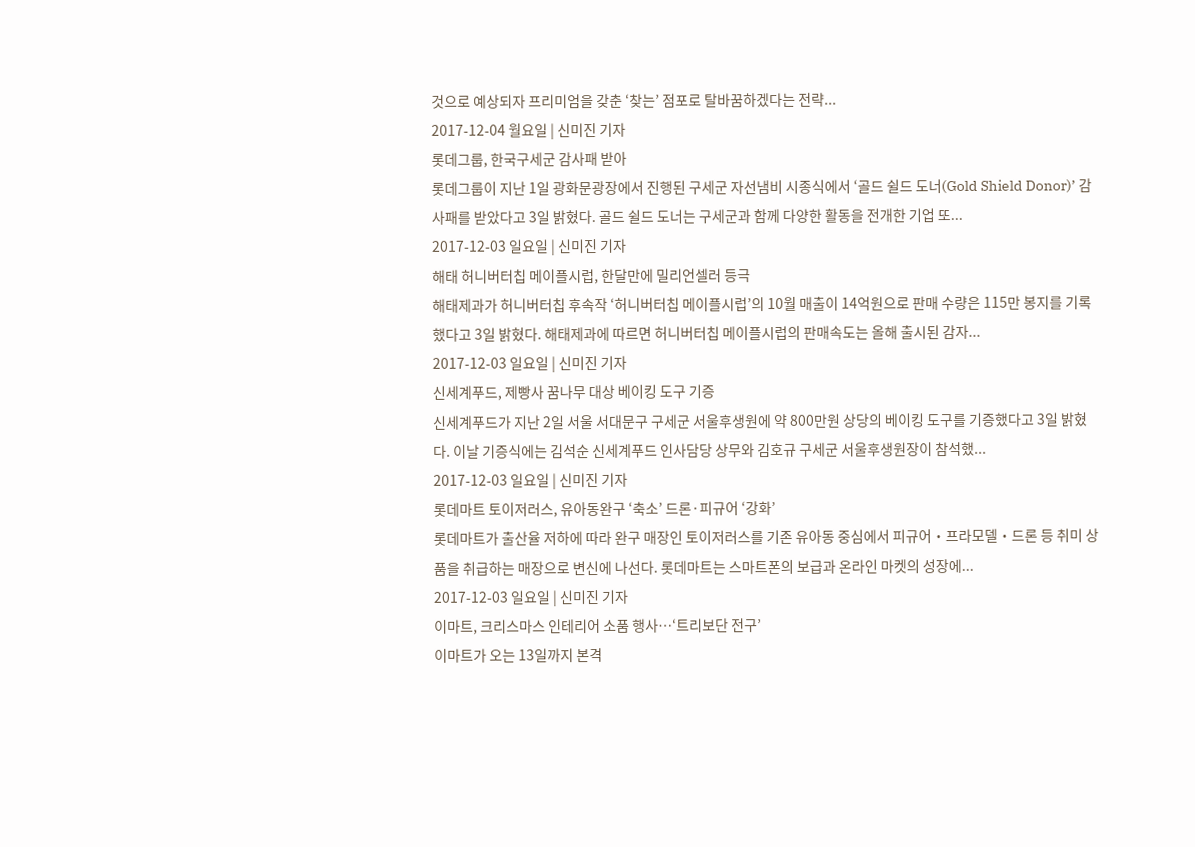것으로 예상되자 프리미엄을 갖춘 ‘찾는’ 점포로 탈바꿈하겠다는 전략...
2017-12-04 월요일 | 신미진 기자
롯데그룹, 한국구세군 감사패 받아
롯데그룹이 지난 1일 광화문광장에서 진행된 구세군 자선냄비 시종식에서 ‘골드 쉴드 도너(Gold Shield Donor)’ 감사패를 받았다고 3일 밝혔다. 골드 쉴드 도너는 구세군과 함께 다양한 활동을 전개한 기업 또...
2017-12-03 일요일 | 신미진 기자
해태 허니버터칩 메이플시럽, 한달만에 밀리언셀러 등극
해태제과가 허니버터칩 후속작 ‘허니버터칩 메이플시럽’의 10월 매출이 14억원으로 판매 수량은 115만 봉지를 기록했다고 3일 밝혔다. 해태제과에 따르면 허니버터칩 메이플시럽의 판매속도는 올해 출시된 감자...
2017-12-03 일요일 | 신미진 기자
신세계푸드, 제빵사 꿈나무 대상 베이킹 도구 기증
신세계푸드가 지난 2일 서울 서대문구 구세군 서울후생원에 약 800만원 상당의 베이킹 도구를 기증했다고 3일 밝혔다. 이날 기증식에는 김석순 신세계푸드 인사담당 상무와 김호규 구세군 서울후생원장이 참석했...
2017-12-03 일요일 | 신미진 기자
롯데마트 토이저러스, 유아동완구 ‘축소’ 드론·피규어 ‘강화’
롯데마트가 출산율 저하에 따라 완구 매장인 토이저러스를 기존 유아동 중심에서 피규어‧프라모델‧드론 등 취미 상품을 취급하는 매장으로 변신에 나선다. 롯데마트는 스마트폰의 보급과 온라인 마켓의 성장에...
2017-12-03 일요일 | 신미진 기자
이마트, 크리스마스 인테리어 소품 행사…‘트리보단 전구’
이마트가 오는 13일까지 본격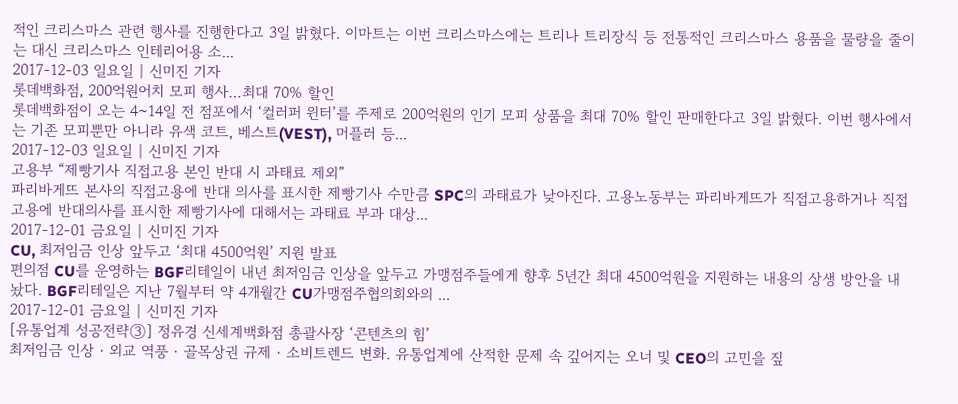적인 크리스마스 관련 행사를 진행한다고 3일 밝혔다. 이마트는 이번 크리스마스에는 트리나 트리장식 등 전통적인 크리스마스 용품을 물량을 줄이는 대신 크리스마스 인테리어용 소...
2017-12-03 일요일 | 신미진 기자
롯데백화점, 200억원어치 모피 행사…최대 70% 할인
롯데백화점이 오는 4~14일 전 점포에서 ‘컬러퍼 윈터’를 주제로 200억원의 인기 모피 상품을 최대 70% 할인 판매한다고 3일 밝혔다. 이번 행사에서는 기존 모피뿐만 아니라 유색 코트, 베스트(VEST), 머플러 등...
2017-12-03 일요일 | 신미진 기자
고용부 “제빵기사 직접고용 본인 반대 시 과태료 제외”
파리바게뜨 본사의 직접고용에 반대 의사를 표시한 제빵기사 수만큼 SPC의 과태료가 낮아진다. 고용노동부는 파리바게뜨가 직접고용하거나 직접고용에 반대의사를 표시한 제빵기사에 대해서는 과태료 부과 대상...
2017-12-01 금요일 | 신미진 기자
CU, 최저임금 인상 앞두고 ‘최대 4500억원’ 지원 발표
편의점 CU를 운영하는 BGF리테일이 내년 최저임금 인상을 앞두고 가맹점주들에게 향후 5년간 최대 4500억원을 지원하는 내용의 상생 방안을 내놨다. BGF리테일은 지난 7월부터 약 4개월간 CU가맹점주협의회와의 ...
2017-12-01 금요일 | 신미진 기자
[유통업계 성공전략③] 정유경 신세계백화점 총괄사장 ‘콘텐츠의 힘’
최저임금 인상‧외교 역풍‧골목상권 규제‧소비트렌드 변화. 유통업계에 산적한 문제 속 깊어지는 오너 및 CEO의 고민을 짚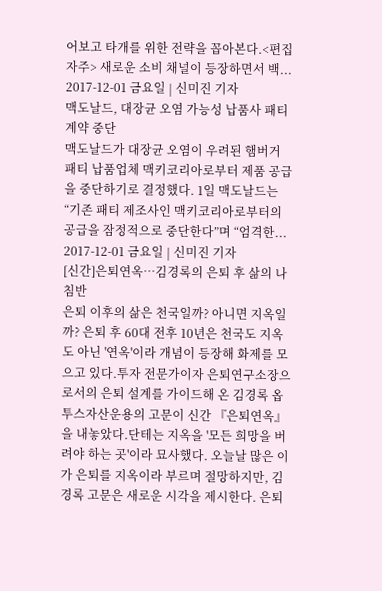어보고 타개를 위한 전략을 꼽아본다.<편집자주> 새로운 소비 채널이 등장하면서 백...
2017-12-01 금요일 | 신미진 기자
맥도날드, 대장균 오염 가능성 납품사 패티 계약 중단
맥도날드가 대장균 오염이 우려된 햄버거 패티 납품업체 맥키코리아로부터 제품 공급을 중단하기로 결정했다. 1일 맥도날드는 “기존 패티 제조사인 맥키코리아로부터의 공급을 잠정적으로 중단한다”며 “엄격한...
2017-12-01 금요일 | 신미진 기자
[신간]은퇴연옥…김경록의 은퇴 후 삶의 나침반
은퇴 이후의 삶은 천국일까? 아니면 지옥일까? 은퇴 후 60대 전후 10년은 천국도 지옥도 아닌 '연옥'이라 개념이 등장해 화제를 모으고 있다.투자 전문가이자 은퇴연구소장으로서의 은퇴 설계를 가이드해 온 김경록 옵투스자산운용의 고문이 신간 『은퇴연옥』을 내놓았다.단테는 지옥을 '모든 희망을 버려야 하는 곳'이라 묘사했다. 오늘날 많은 이가 은퇴를 지옥이라 부르며 절망하지만, 김경록 고문은 새로운 시각을 제시한다. 은퇴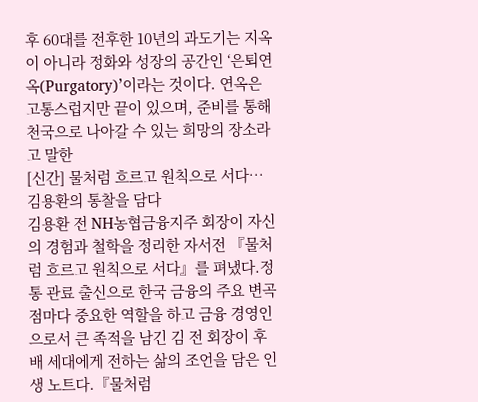후 60대를 전후한 10년의 과도기는 지옥이 아니라 정화와 성장의 공간인 ‘은퇴연옥(Purgatory)’이라는 것이다. 연옥은 고통스럽지만 끝이 있으며, 준비를 통해 천국으로 나아갈 수 있는 희망의 장소라고 말한
[신간] 물처럼 흐르고 원칙으로 서다…김용환의 통찰을 담다
김용환 전 NH농협금융지주 회장이 자신의 경험과 철학을 정리한 자서전 『물처럼 흐르고 원칙으로 서다』를 펴냈다.정통 관료 출신으로 한국 금융의 주요 변곡점마다 중요한 역할을 하고 금융 경영인으로서 큰 족적을 남긴 김 전 회장이 후배 세대에게 전하는 삶의 조언을 담은 인생 노트다.『물처럼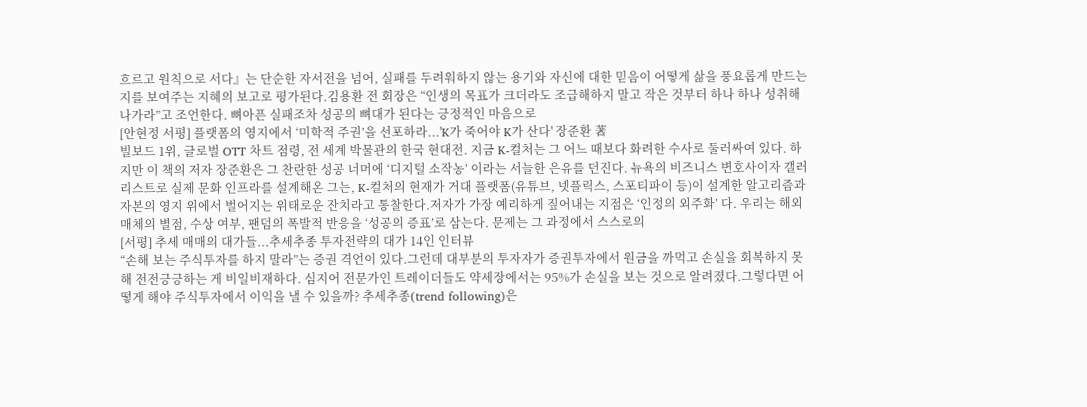흐르고 원칙으로 서다』는 단순한 자서전을 넘어, 실패를 두려워하지 않는 용기와 자신에 대한 믿음이 어떻게 삶을 풍요롭게 만드는지를 보여주는 지혜의 보고로 평가된다.김용환 전 회장은 “인생의 목표가 크더라도 조급해하지 말고 작은 것부터 하나 하나 성취해 나가라”고 조언한다. 뼈아픈 실패조차 성공의 뼈대가 된다는 긍정적인 마음으로
[안현정 서평] 플랫폼의 영지에서 ‘미학적 주권’을 선포하라...'K가 죽어야 K가 산다' 장준환 著
빌보드 1위, 글로벌 OTT 차트 점령, 전 세계 박물관의 한국 현대전. 지금 K-컬처는 그 어느 때보다 화려한 수사로 둘러싸여 있다. 하지만 이 책의 저자 장준환은 그 찬란한 성공 너머에 ‘디지털 소작농’ 이라는 서늘한 은유를 던진다. 뉴욕의 비즈니스 변호사이자 갤러리스트로 실제 문화 인프라를 설계해온 그는, K-컬처의 현재가 거대 플랫폼(유튜브, 넷플릭스, 스포티파이 등)이 설계한 알고리즘과 자본의 영지 위에서 벌어지는 위태로운 잔치라고 통찰한다.저자가 가장 예리하게 짚어내는 지점은 ‘인정의 외주화’ 다. 우리는 해외 매체의 별점, 수상 여부, 팬덤의 폭발적 반응을 ‘성공의 증표’로 삼는다. 문제는 그 과정에서 스스로의
[서평] 추세 매매의 대가들...추세추종 투자전략의 대가 14인 인터뷰
“손해 보는 주식투자를 하지 말라”는 증권 격언이 있다.그런데 대부분의 투자자가 증권투자에서 원금을 까먹고 손실을 회복하지 못해 전전긍긍하는 게 비일비재하다. 심지어 전문가인 트레이더들도 약세장에서는 95%가 손실을 보는 것으로 알려졌다.그렇다면 어떻게 해야 주식투자에서 이익을 낼 수 있을까? 추세추종(trend following)은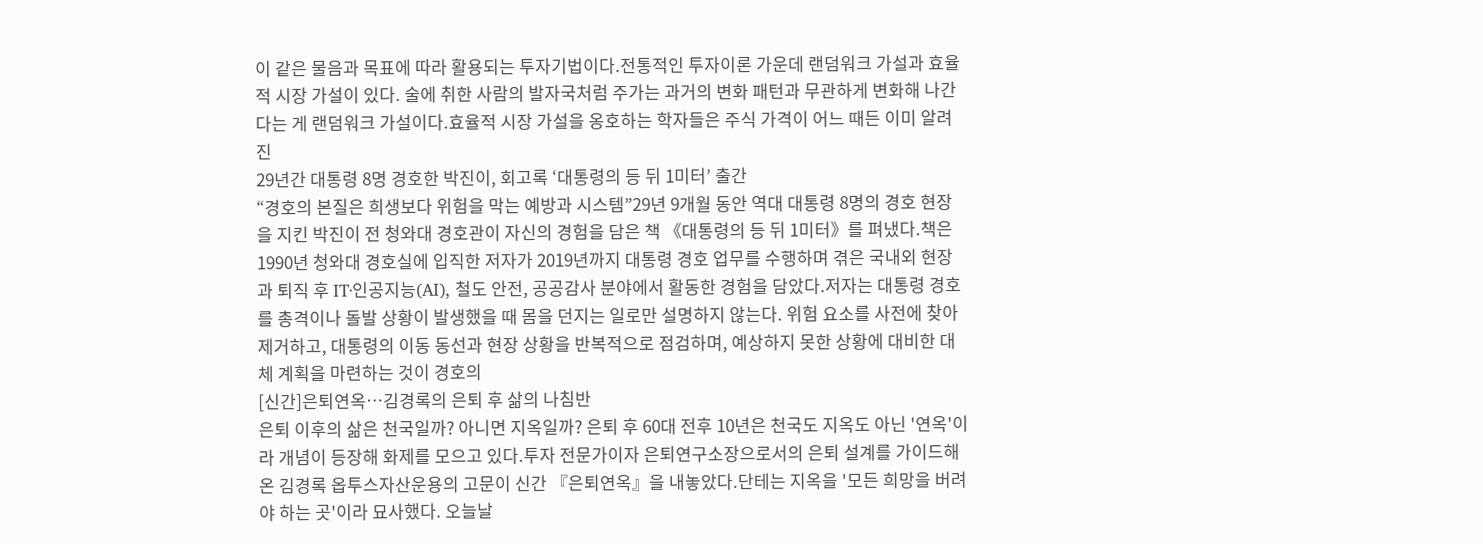이 같은 물음과 목표에 따라 활용되는 투자기법이다.전통적인 투자이론 가운데 랜덤워크 가설과 효율적 시장 가설이 있다. 술에 취한 사람의 발자국처럼 주가는 과거의 변화 패턴과 무관하게 변화해 나간다는 게 랜덤워크 가설이다.효율적 시장 가설을 옹호하는 학자들은 주식 가격이 어느 때든 이미 알려진
29년간 대통령 8명 경호한 박진이, 회고록 ‘대통령의 등 뒤 1미터’ 출간
“경호의 본질은 희생보다 위험을 막는 예방과 시스템”29년 9개월 동안 역대 대통령 8명의 경호 현장을 지킨 박진이 전 청와대 경호관이 자신의 경험을 담은 책 《대통령의 등 뒤 1미터》를 펴냈다.책은 1990년 청와대 경호실에 입직한 저자가 2019년까지 대통령 경호 업무를 수행하며 겪은 국내외 현장과 퇴직 후 IT·인공지능(AI), 철도 안전, 공공감사 분야에서 활동한 경험을 담았다.저자는 대통령 경호를 총격이나 돌발 상황이 발생했을 때 몸을 던지는 일로만 설명하지 않는다. 위험 요소를 사전에 찾아 제거하고, 대통령의 이동 동선과 현장 상황을 반복적으로 점검하며, 예상하지 못한 상황에 대비한 대체 계획을 마련하는 것이 경호의
[신간]은퇴연옥…김경록의 은퇴 후 삶의 나침반
은퇴 이후의 삶은 천국일까? 아니면 지옥일까? 은퇴 후 60대 전후 10년은 천국도 지옥도 아닌 '연옥'이라 개념이 등장해 화제를 모으고 있다.투자 전문가이자 은퇴연구소장으로서의 은퇴 설계를 가이드해 온 김경록 옵투스자산운용의 고문이 신간 『은퇴연옥』을 내놓았다.단테는 지옥을 '모든 희망을 버려야 하는 곳'이라 묘사했다. 오늘날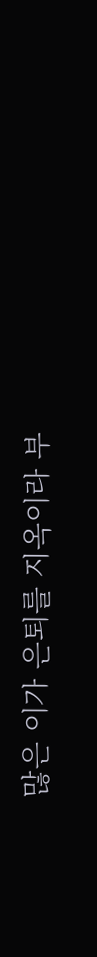많은 이가 은퇴를 지옥이라 부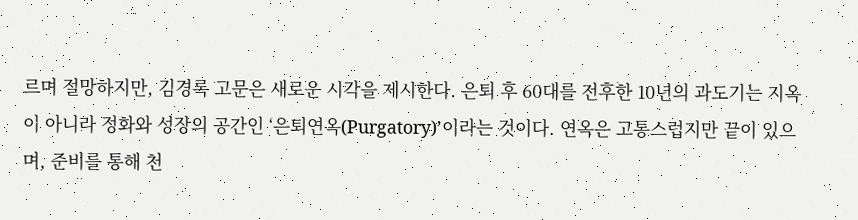르며 절망하지만, 김경록 고문은 새로운 시각을 제시한다. 은퇴 후 60대를 전후한 10년의 과도기는 지옥이 아니라 정화와 성장의 공간인 ‘은퇴연옥(Purgatory)’이라는 것이다. 연옥은 고통스럽지만 끝이 있으며, 준비를 통해 천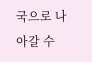국으로 나아갈 수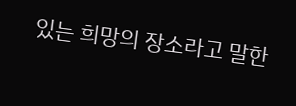있는 희망의 장소라고 말한